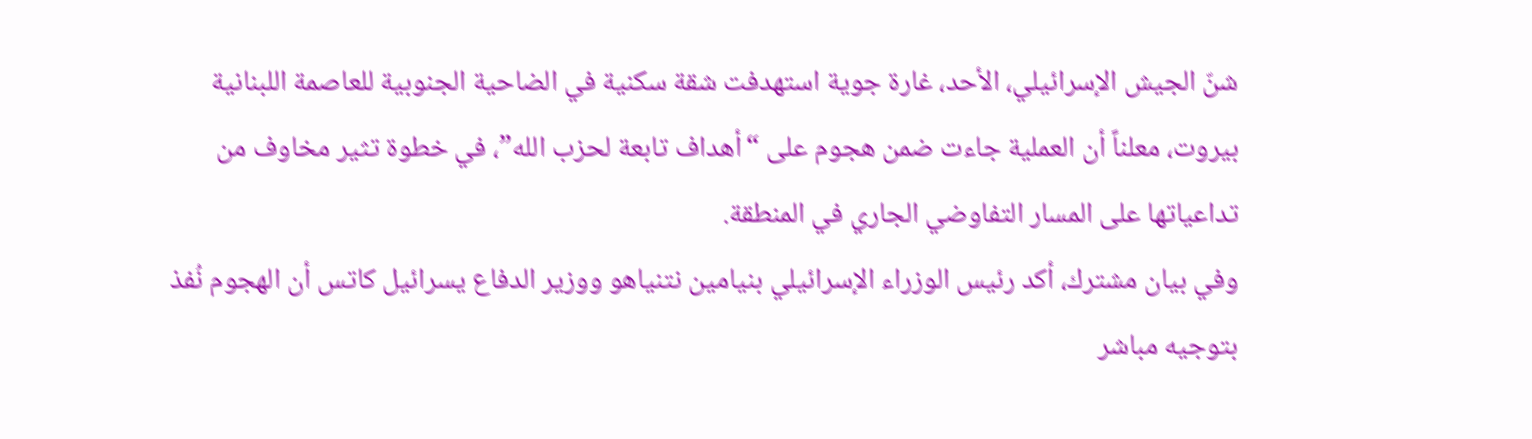شنّ الجيش الإسرائيلي، الأحد، غارة جوية استهدفت شقة سكنية في الضاحية الجنوبية للعاصمة اللبنانية بيروت، معلناً أن العملية جاءت ضمن هجوم على “أهداف تابعة لحزب الله”، في خطوة تثير مخاوف من تداعياتها على المسار التفاوضي الجاري في المنطقة.
وفي بيان مشترك، أكد رئيس الوزراء الإسرائيلي بنيامين نتنياهو ووزير الدفاع يسرائيل كاتس أن الهجوم نُفذ بتوجيه مباشر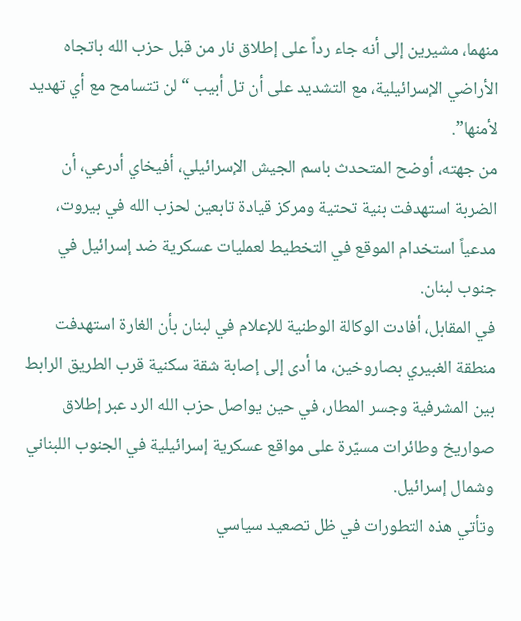منهما، مشيرين إلى أنه جاء رداً على إطلاق نار من قبل حزب الله باتجاه الأراضي الإسرائيلية، مع التشديد على أن تل أبيب “لن تتسامح مع أي تهديد لأمنها”.
من جهته، أوضح المتحدث باسم الجيش الإسرائيلي، أفيخاي أدرعي، أن الضربة استهدفت بنية تحتية ومركز قيادة تابعين لحزب الله في بيروت، مدعياً استخدام الموقع في التخطيط لعمليات عسكرية ضد إسرائيل في جنوب لبنان.
في المقابل، أفادت الوكالة الوطنية للإعلام في لبنان بأن الغارة استهدفت منطقة الغبيري بصاروخين، ما أدى إلى إصابة شقة سكنية قرب الطريق الرابط بين المشرفية وجسر المطار، في حين يواصل حزب الله الرد عبر إطلاق صواريخ وطائرات مسيّرة على مواقع عسكرية إسرائيلية في الجنوب اللبناني وشمال إسرائيل.
وتأتي هذه التطورات في ظل تصعيد سياسي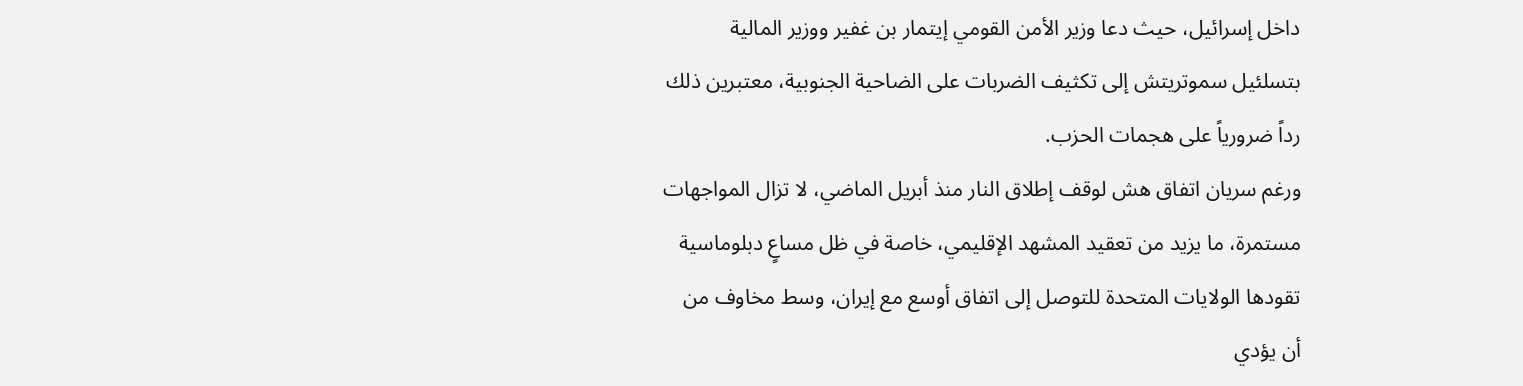داخل إسرائيل، حيث دعا وزير الأمن القومي إيتمار بن غفير ووزير المالية بتسلئيل سموتريتش إلى تكثيف الضربات على الضاحية الجنوبية، معتبرين ذلك رداً ضرورياً على هجمات الحزب.
ورغم سريان اتفاق هش لوقف إطلاق النار منذ أبريل الماضي، لا تزال المواجهات مستمرة، ما يزيد من تعقيد المشهد الإقليمي، خاصة في ظل مساعٍ دبلوماسية تقودها الولايات المتحدة للتوصل إلى اتفاق أوسع مع إيران، وسط مخاوف من أن يؤدي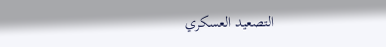التصعيد العسكري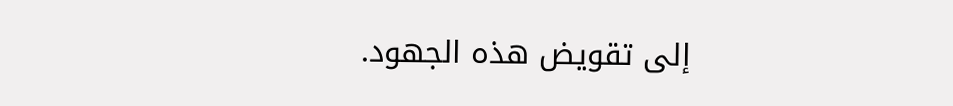إلى تقويض هذه الجهود.